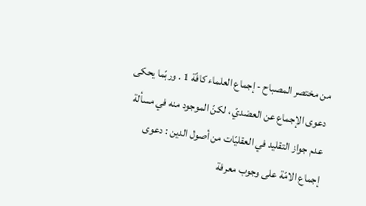من مختصر المصباح - إجماع العلماء كافّة 1 . وربّما يحكى دعوى الإجماع عن العضديّ ، لكنّ الموجود منه في مسألة عدم جواز التقليد في العقليّات من أصول الدين : دعوى إجماع الامّة على وجوب معرفة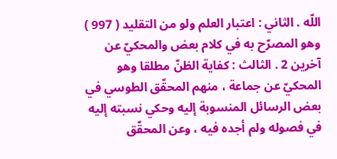اللّه . الثاني : اعتبار العلم ولو من التقليد ( 997 ) وهو المصرّح به في كلام بعض والمحكيّ عن آخرين 2 . الثالث : كفاية الظنّ مطلقا وهو المحكيّ عن جماعة ، منهم المحقّق الطوسي في بعض الرسائل المنسوبة إليه وحكي نسبته إليه في فصوله ولم أجده فيه ، وعن المحقّق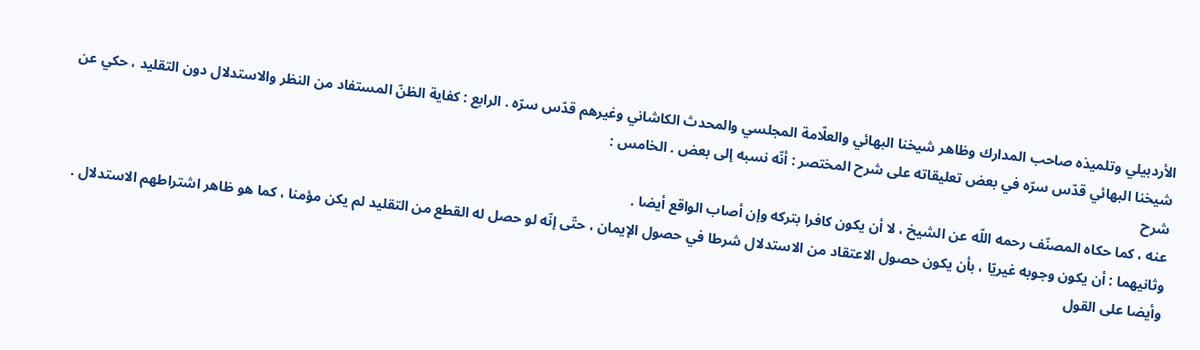الأردبيلي وتلميذه صاحب المدارك وظاهر شيخنا البهائي والعلّامة المجلسي والمحدث الكاشاني وغيرهم قدّس سرّه . الرابع : كفاية الظنّ المستفاد من النظر والاستدلال دون التقليد ، حكي عن شيخنا البهائي قدّس سرّه في بعض تعليقاته على شرح المختصر : أنّه نسبه إلى بعض . الخامس :
شرح
عنه ، كما حكاه المصنّف رحمه اللّه عن الشيخ ، لا أن يكون كافرا بتركه وإن أصاب الواقع أيضا .
وثانيهما : أن يكون وجوبه غيريّا ، بأن يكون حصول الاعتقاد من الاستدلال شرطا في حصول الإيمان ، حتّى إنّه لو حصل له القطع من التقليد لم يكن مؤمنا ، كما هو ظاهر اشتراطهم الاستدلال .
وأيضا على القول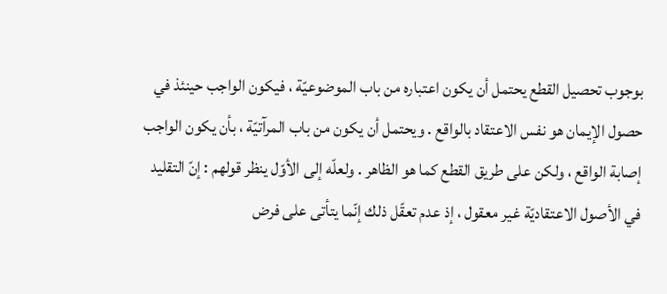بوجوب تحصيل القطع يحتمل أن يكون اعتباره من باب الموضوعيّة ، فيكون الواجب حينئذ في حصول الإيمان هو نفس الاعتقاد بالواقع . ويحتمل أن يكون من باب المرآتيّة ، بأن يكون الواجب إصابة الواقع ، ولكن على طريق القطع كما هو الظاهر . ولعلّه إلى الأوّل ينظر قولهم : إنّ التقليد في الأصول الاعتقاديّة غير معقول ، إذ عدم تعقّل ذلك إنّما يتأتى على فرض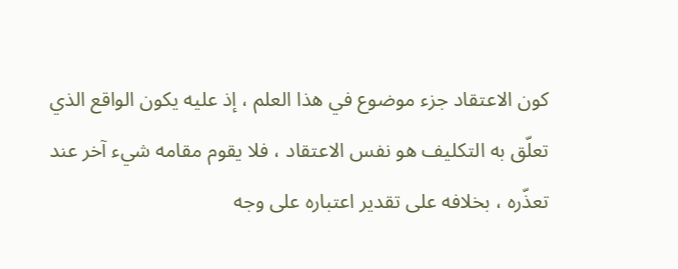كون الاعتقاد جزء موضوع في هذا العلم ، إذ عليه يكون الواقع الذي تعلّق به التكليف هو نفس الاعتقاد ، فلا يقوم مقامه شيء آخر عند تعذّره ، بخلافه على تقدير اعتباره على وجه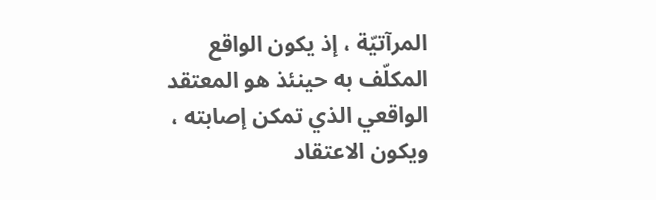المرآتيّة ، إذ يكون الواقع المكلّف به حينئذ هو المعتقد الواقعي الذي تمكن إصابته ، ويكون الاعتقاد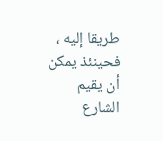طريقا إليه ، فحينئذ يمكن أن يقيم الشارع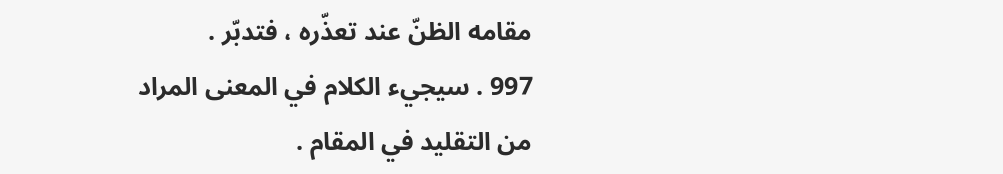مقامه الظنّ عند تعذّره ، فتدبّر .
997 . سيجيء الكلام في المعنى المراد من التقليد في المقام .